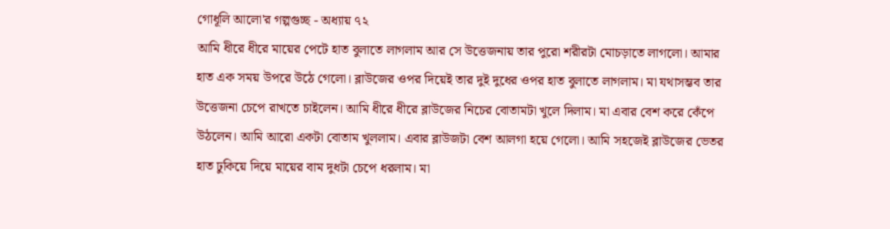গোধূলি আলো'র গল্পগুচ্ছ - অধ্যায় ৭২
আমি ধীরে ধীরে মায়ের পেটে হাত বুলাতে লাগলাম আর সে উত্তেজনায় তার পুরো শরীরটা মোচড়াতে লাগলো। আমার হাত এক সময় উপরে উঠে গেলো। ব্লাউজের ওপর দিয়েই তার দুই দুধের ওপর হাত বুলাতে লাগলাম। মা যথাসম্ভব তার উত্তেজনা চেপে রাখতে চাইলেন। আমি ধীরে ধীরে ব্লাউজের নিচের বোতামটা খুলে দিলাম। মা এবার বেশ করে কেঁপে উঠলেন। আমি আরো একটা বোতাম খুললাম। এবার ব্লাউজটা বেশ আলগা হয়ে গেলো। আমি সহজেই ব্লাউজের ভেতর হাত ঢুকিয়ে দিয়ে মায়ের বাম দুধটা চেপে ধরলাম। মা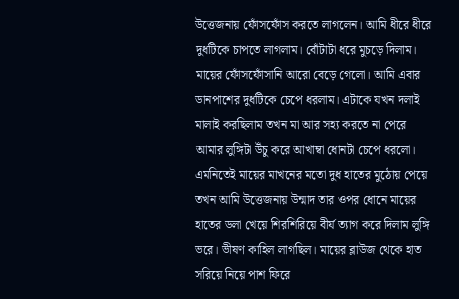উত্তেজনায় ফোঁসফোঁস করতে লাগলেন। আমি ধীরে ধীরে দুধটিকে চাপতে লাগলাম। বোঁটাটা ধরে মুচড়ে দিলাম। মায়ের ফোঁসফোঁসানি আরো বেড়ে গেলো। আমি এবার ডানপাশের দুধটিকে চেপে ধরলাম। এটাকে যখন দলাই মালাই করছিলাম তখন মা আর সহ্য করতে না পেরে আমার লুঙ্গিটা উঁচু করে আখাম্বা ধোনটা চেপে ধরলো। এমনিতেই মায়ের মাখনের মতো দুধ হাতের মুঠোয় পেয়ে তখন আমি উত্তেজনায় উন্মাদ তার ওপর ধোনে মায়ের হাতের ডলা খেয়ে শিরশিরিয়ে বীর্য ত্যাগ করে দিলাম লুঙ্গি ভরে। ভীষণ কাহিল লাগছিল। মায়ের ব্লাউজ থেকে হাত সরিয়ে নিয়ে পাশ ফিরে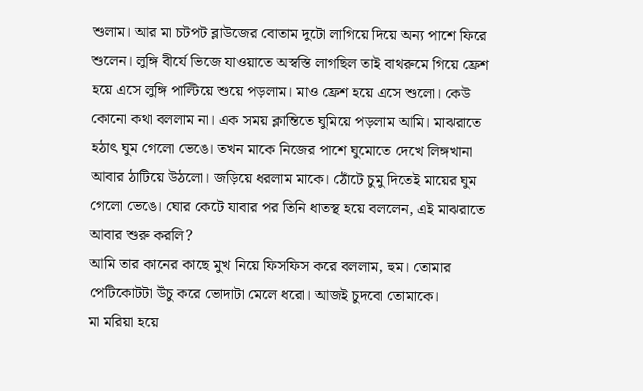শুলাম। আর মা চটপট ব্লাউজের বোতাম দুটো লাগিয়ে দিয়ে অন্য পাশে ফিরে শুলেন। লুঙ্গি বীর্যে ভিজে যাওয়াতে অস্বস্তি লাগছিল তাই বাথরুমে গিয়ে ফ্রেশ হয়ে এসে লুঙ্গি পাল্টিয়ে শুয়ে পড়লাম। মাও ফ্রেশ হয়ে এসে শুলো। কেউ কোনো কথা বললাম না। এক সময় ক্লান্তিতে ঘুমিয়ে পড়লাম আমি। মাঝরাতে হঠাৎ ঘুম গেলো ভেঙে। তখন মাকে নিজের পাশে ঘুমোতে দেখে লিঙ্গখানা আবার ঠাটিয়ে উঠলো। জড়িয়ে ধরলাম মাকে। ঠোঁটে চুমু দিতেই মায়ের ঘুম গেলো ভেঙে। ঘোর কেটে যাবার পর তিনি ধাতস্থ হয়ে বললেন, এই মাঝরাতে আবার শুরু করলি?
আমি তার কানের কাছে মুখ নিয়ে ফিসফিস করে বললাম, হুম। তোমার পেটিকোটটা উঁচু করে ভোদাটা মেলে ধরো। আজই চুদবো তোমাকে।
মা মরিয়া হয়ে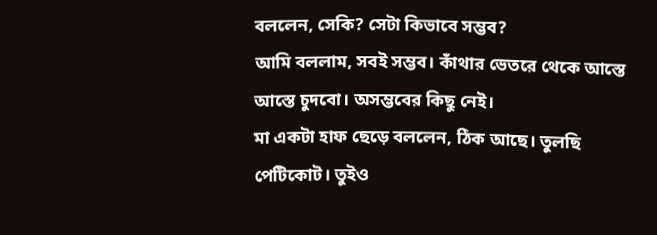বললেন, সেকি? সেটা কিভাবে সম্ভব?
আমি বললাম, সবই সম্ভব। কাঁথার ভেতরে থেকে আস্তে আস্তে চুদবো। অসম্ভবের কিছু নেই।
মা একটা হাফ ছেড়ে বললেন, ঠিক আছে। তুলছি পেটিকোট। তুইও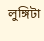লুঙ্গিটা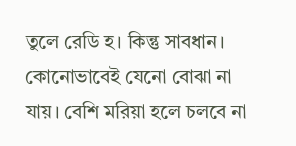তুলে রেডি হ। কিন্তু সাবধান। কোনোভাবেই যেনো বোঝা না যায়। বেশি মরিয়া হলে চলবে না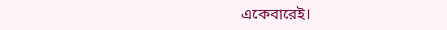একেবারেই।